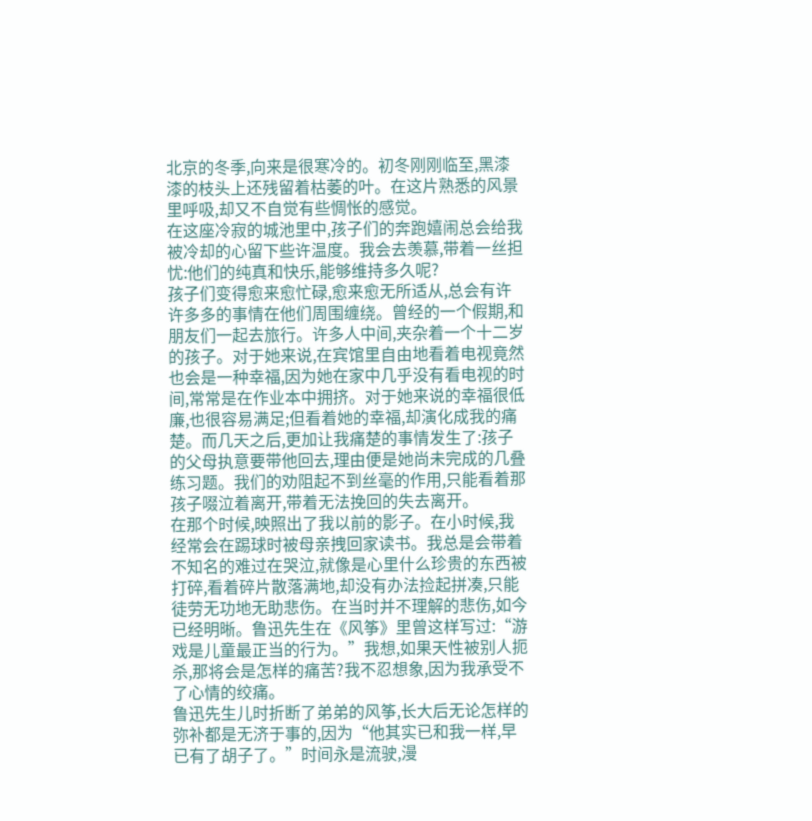北京的冬季,向来是很寒冷的。初冬刚刚临至,黑漆漆的枝头上还残留着枯萎的叶。在这片熟悉的风景里呼吸,却又不自觉有些惆怅的感觉。
在这座冷寂的城池里中,孩子们的奔跑嬉闹总会给我被冷却的心留下些许温度。我会去羡慕,带着一丝担忧:他们的纯真和快乐,能够维持多久呢?
孩子们变得愈来愈忙碌,愈来愈无所适从,总会有许许多多的事情在他们周围缠绕。曾经的一个假期,和朋友们一起去旅行。许多人中间,夹杂着一个十二岁的孩子。对于她来说,在宾馆里自由地看着电视竟然也会是一种幸福,因为她在家中几乎没有看电视的时间,常常是在作业本中拥挤。对于她来说的幸福很低廉,也很容易满足;但看着她的幸福,却演化成我的痛楚。而几天之后,更加让我痛楚的事情发生了:孩子的父母执意要带他回去,理由便是她尚未完成的几叠练习题。我们的劝阻起不到丝毫的作用,只能看着那孩子啜泣着离开,带着无法挽回的失去离开。
在那个时候,映照出了我以前的影子。在小时候,我经常会在踢球时被母亲拽回家读书。我总是会带着不知名的难过在哭泣,就像是心里什么珍贵的东西被打碎,看着碎片散落满地,却没有办法捡起拼凑,只能徒劳无功地无助悲伤。在当时并不理解的悲伤,如今已经明晰。鲁迅先生在《风筝》里曾这样写过:“游戏是儿童最正当的行为。”我想,如果天性被别人扼杀,那将会是怎样的痛苦?我不忍想象,因为我承受不了心情的绞痛。
鲁迅先生儿时折断了弟弟的风筝,长大后无论怎样的弥补都是无济于事的,因为“他其实已和我一样,早已有了胡子了。”时间永是流驶,漫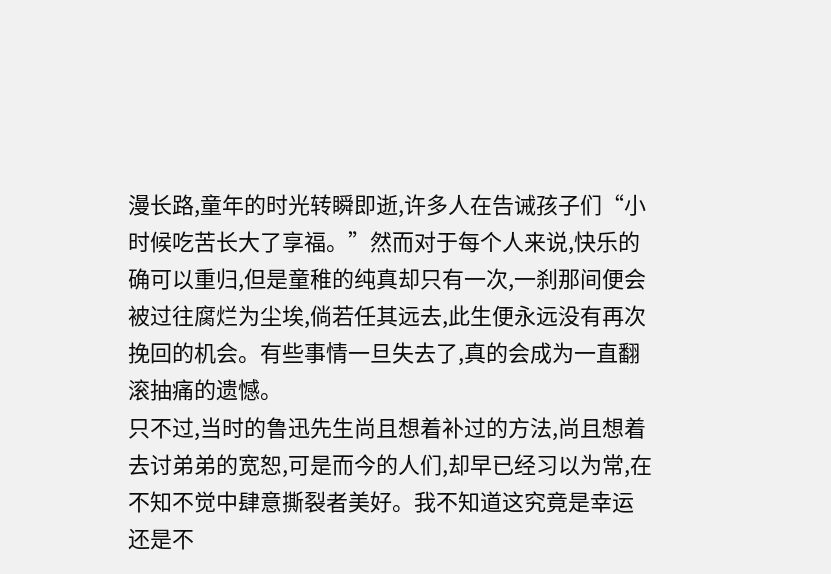漫长路,童年的时光转瞬即逝,许多人在告诫孩子们“小时候吃苦长大了享福。”然而对于每个人来说,快乐的确可以重归,但是童稚的纯真却只有一次,一刹那间便会被过往腐烂为尘埃,倘若任其远去,此生便永远没有再次挽回的机会。有些事情一旦失去了,真的会成为一直翻滚抽痛的遗憾。
只不过,当时的鲁迅先生尚且想着补过的方法,尚且想着去讨弟弟的宽恕,可是而今的人们,却早已经习以为常,在不知不觉中肆意撕裂者美好。我不知道这究竟是幸运还是不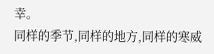幸。
同样的季节,同样的地方,同样的寒威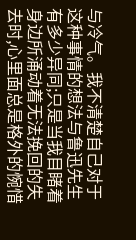与冷气。我不清楚自己对于这种事情的想法与鲁迅先生有多少异同;只是当我目睹着身边所涌动着无法挽回的失去时,心里面总是格外的惋惜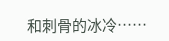和刺骨的冰冷……